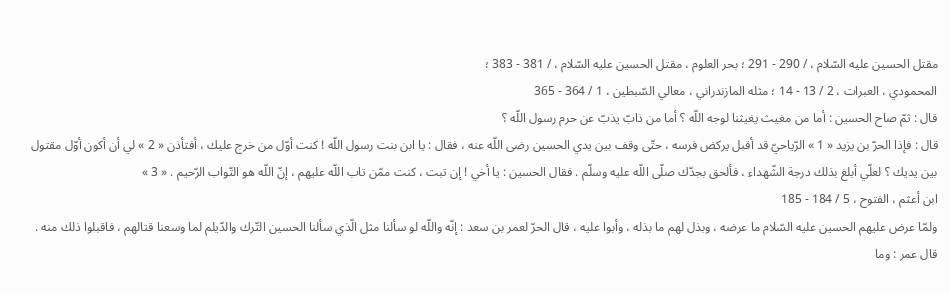مقتل الحسين عليه السّلام ، / 290 - 291 ؛ بحر العلوم ، مقتل الحسين عليه السّلام ، / 381 - 383 ؛
المحمودي ، العبرات ، 2 / 13 - 14 ؛ مثله المازندراني ، معالي السّبطين ، 1 / 364 - 365
قال : ثمّ صاح الحسين : أما من مغيث يغيثنا لوجه اللّه ؟ أما من ذابّ يذبّ عن حرم رسول اللّه ؟
قال : فإذا الحرّ بن يزيد « 1 » الرّياحيّ قد أقبل يركض فرسه ، حتّى وقف بين يدي الحسين رضى اللّه عنه ، فقال : يا ابن بنت رسول اللّه ! كنت أوّل من خرج عليك ، أفتأذن « 2 » لي أن أكون أوّل مقتول بين يديك ؟ لعلّي أبلغ بذلك درجة الشّهداء ، فألحق بجدّك صلّى اللّه عليه وسلّم . فقال الحسين : يا أخي ! إن تبت ، كنت ممّن تاب اللّه عليهم ، إنّ اللّه هو التّواب الرّحيم . « 3 »
ابن أعثم ، الفتوح ، 5 / 184 - 185
ولمّا عرض عليهم الحسين عليه السّلام ما عرضه ، وبذل لهم ما بذله ، وأبوا عليه ، قال الحرّ لعمر بن سعد : إنّه واللّه لو سألنا مثل الّذي سألنا الحسين التّرك والدّيلم لما وسعنا قتالهم ، فاقبلوا ذلك منه .
قال عمر : وما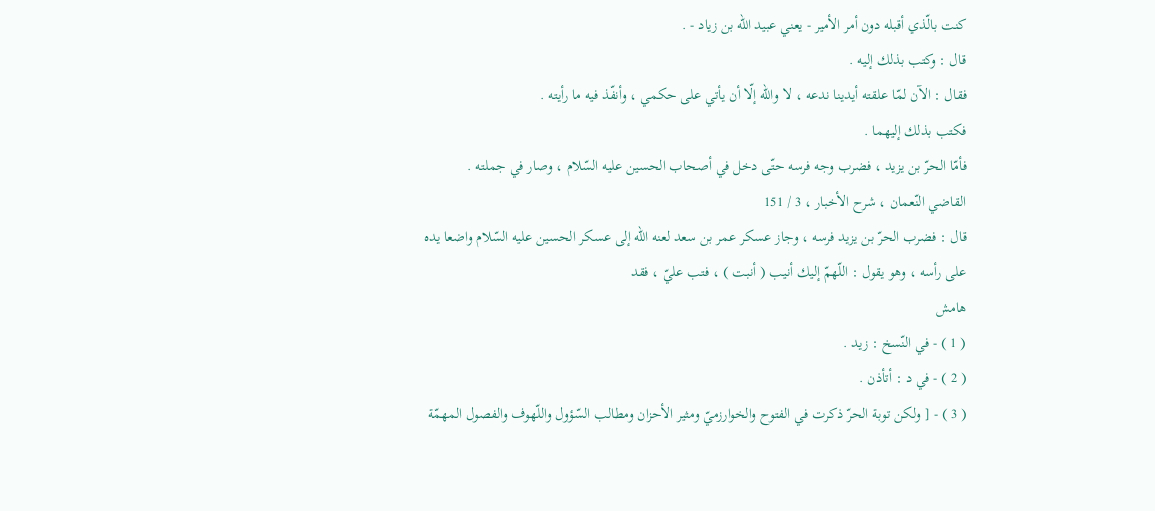كنت بالّذي أقبله دون أمر الأمير - يعني عبيد اللّه بن زياد - .
قال : وكتب بذلك إليه .
فقال : الآن لمّا علقته أيدينا ندعه ، لا واللّه إلّا أن يأتي على حكمي ، وأنفّذ فيه ما رأيته .
فكتب بذلك إليهما .
فأمّا الحرّ بن يزيد ، فضرب وجه فرسه حتّى دخل في أصحاب الحسين عليه السّلام ، وصار في جملته .
القاضي النّعمان ، شرح الأخبار ، 3 / 151
قال : فضرب الحرّ بن يزيد فرسه ، وجاز عسكر عمر بن سعد لعنه اللّه إلى عسكر الحسين عليه السّلام واضعا يده على رأسه ، وهو يقول : اللّهمّ إليك أنيب ( أنبت ) ، فتب عليّ ، فقد
هامش
( 1 ) - في النّسخ : زيد .
( 2 ) - في د : أتأذن .
( 3 ) - [ ولكن توبة الحرّ ذكرت في الفتوح والخوارزميّ ومثير الأحزان ومطالب السّؤول واللّهوف والفصول المهمّة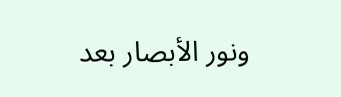ونور الأبصار بعد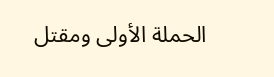الحملة الأولى ومقتل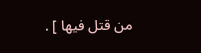من قتل فيها ] .